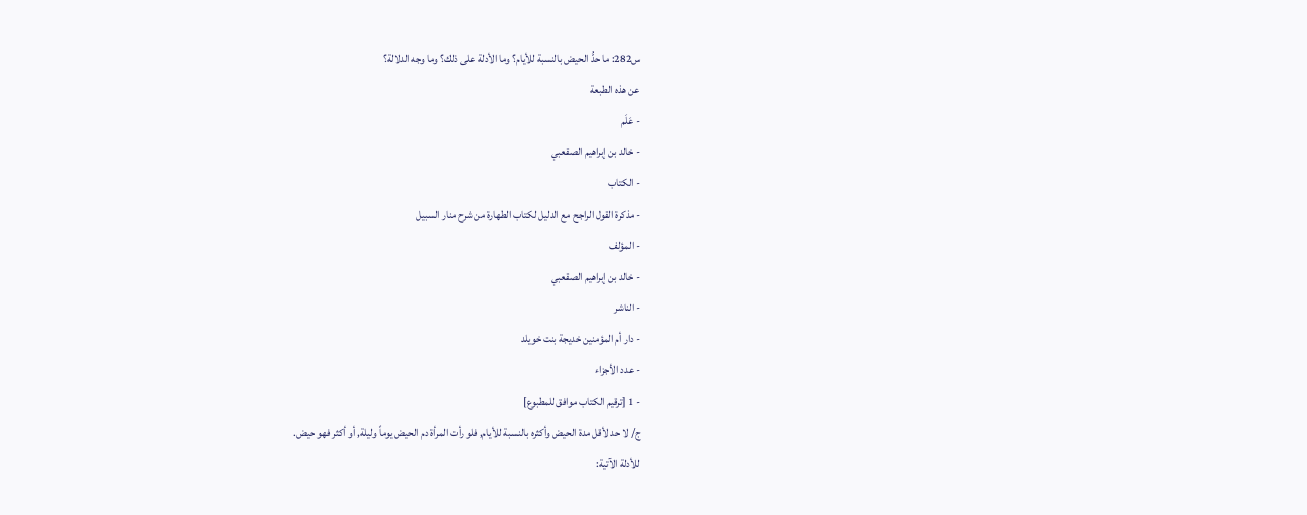س282: ما حدُّ الحيض بالنسبة للأيام؟ وما الأدلة على ذلك؟ وما وجه الدلالة؟
عن هذه الطبعة
- عَلَم
- خالد بن إبراهيم الصقعبي
- الكتاب
- مذكرة القول الراجح مع الدليل لكتاب الطهارة من شرح منار السبيل
- المؤلف
- خالد بن إبراهيم الصقعبي
- الناشر
- دار أم المؤمنين خديجة بنت خويلد
- عدد الأجزاء
- 1 [ترقيم الكتاب موافق للمطبوع]
ج/ لا حد لأقل مدة الحيض وأكثره بالنسبة للأيام, فلو رأت المرأة دم الحيض يوماً وليلة, أو أكثر فهو حيض.
للأدلة الآتية: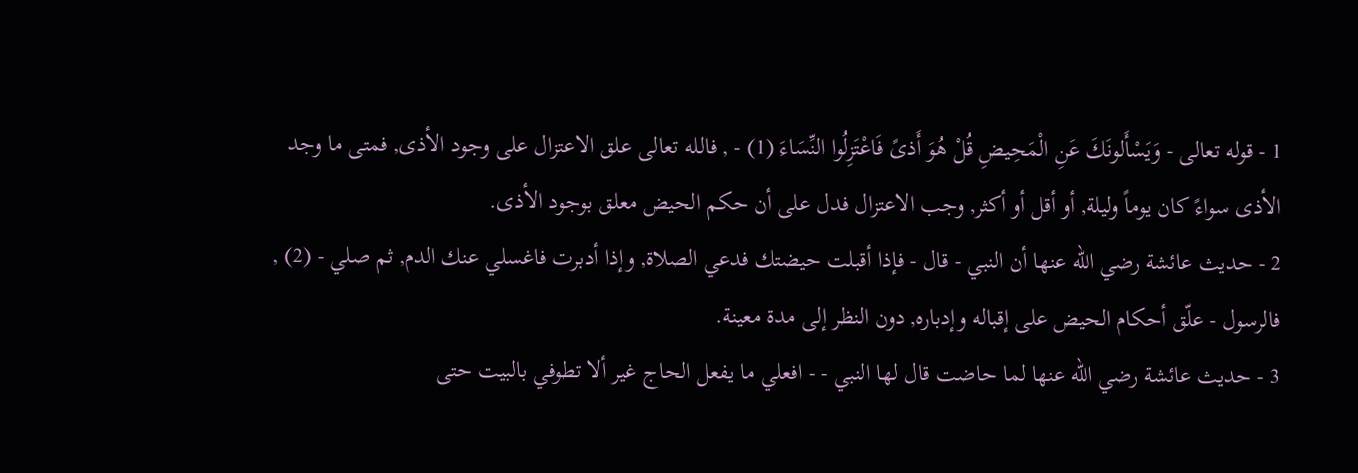1 - قوله تعالى - وَيَسْأَلونَكَ عَنِ الْمَحِيضِ قُلْ هُوَ أَذىً فَاعْتَزِلُوا النِّسَاءَ (1) - , فالله تعالى علق الاعتزال على وجود الأذى, فمتى ما وجد الأذى سواءً كان يوماً وليلة, أو أقل أو أكثر, وجب الاعتزال فدل على أن حكم الحيض معلق بوجود الأذى.
2 - حديث عائشة رضي الله عنها أن النبي - قال - فإذا أقبلت حيضتك فدعي الصلاة, وإذا أدبرت فاغسلي عنك الدم, ثم صلي - (2) , فالرسول - علّق أحكام الحيض على إقباله وإدباره, دون النظر إلى مدة معينة.
3 - حديث عائشة رضي الله عنها لما حاضت قال لها النبي - - افعلي ما يفعل الحاج غير ألا تطوفي بالبيت حتى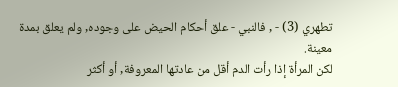تطهري (3) - , فالنبي - علق أحكام الحيض على وجوده, ولم يعلق بمدة معينة.
لكن المرأة إذا رأت الدم أقل من عادتها المعروفة, أو أكثر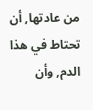من عادتها, أن تحتاط في هذا الدم, وأن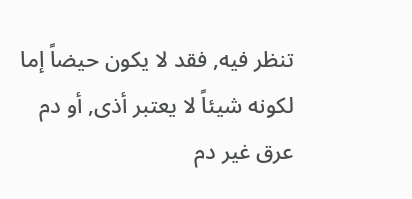تنظر فيه, فقد لا يكون حيضاً إما لكونه شيئاً لا يعتبر أذى, أو دم عرق غير دم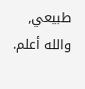طبيعي, والله أعلم.